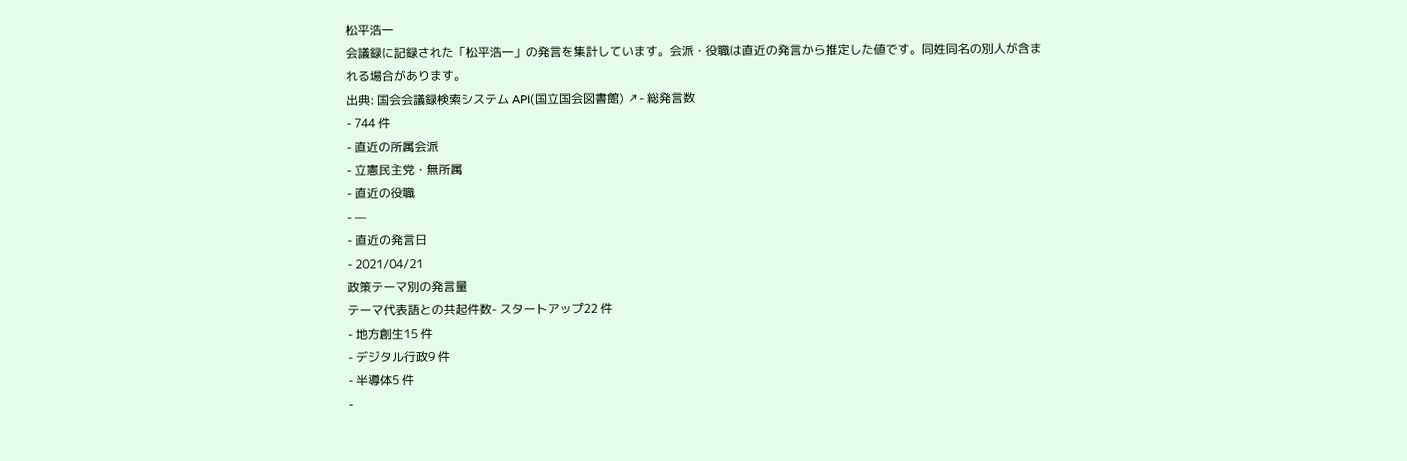松平浩一
会議録に記録された「松平浩一」の発言を集計しています。会派・役職は直近の発言から推定した値です。同姓同名の別人が含まれる場合があります。
出典: 国会会議録検索システム API(国立国会図書館) ↗- 総発言数
- 744 件
- 直近の所属会派
- 立憲民主党・無所属
- 直近の役職
- —
- 直近の発言日
- 2021/04/21
政策テーマ別の発言量
テーマ代表語との共起件数- スタートアップ22 件
- 地方創生15 件
- デジタル行政9 件
- 半導体5 件
-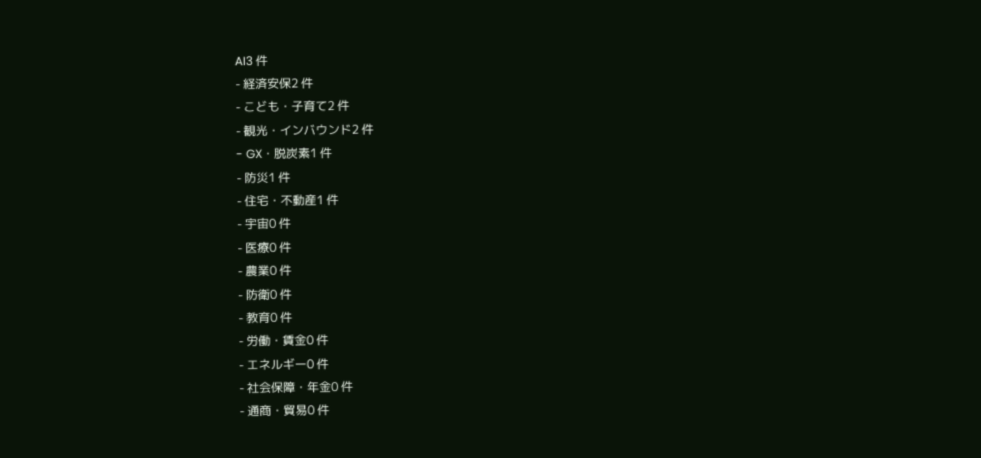AI3 件
- 経済安保2 件
- こども・子育て2 件
- 観光・インバウンド2 件
- GX・脱炭素1 件
- 防災1 件
- 住宅・不動産1 件
- 宇宙0 件
- 医療0 件
- 農業0 件
- 防衛0 件
- 教育0 件
- 労働・賃金0 件
- エネルギー0 件
- 社会保障・年金0 件
- 通商・貿易0 件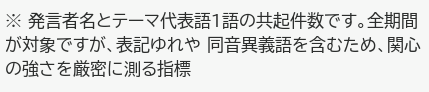※ 発言者名とテーマ代表語1語の共起件数です。全期間が対象ですが、表記ゆれや 同音異義語を含むため、関心の強さを厳密に測る指標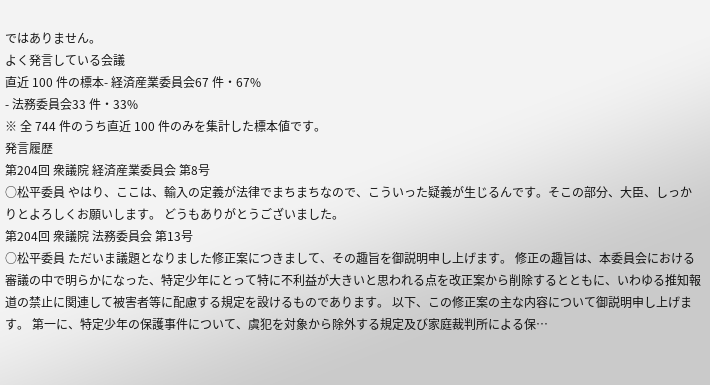ではありません。
よく発言している会議
直近 100 件の標本- 経済産業委員会67 件・67%
- 法務委員会33 件・33%
※ 全 744 件のうち直近 100 件のみを集計した標本値です。
発言履歴
第204回 衆議院 経済産業委員会 第8号
○松平委員 やはり、ここは、輸入の定義が法律でまちまちなので、こういった疑義が生じるんです。そこの部分、大臣、しっかりとよろしくお願いします。 どうもありがとうございました。
第204回 衆議院 法務委員会 第13号
○松平委員 ただいま議題となりました修正案につきまして、その趣旨を御説明申し上げます。 修正の趣旨は、本委員会における審議の中で明らかになった、特定少年にとって特に不利益が大きいと思われる点を改正案から削除するとともに、いわゆる推知報道の禁止に関連して被害者等に配慮する規定を設けるものであります。 以下、この修正案の主な内容について御説明申し上げます。 第一に、特定少年の保護事件について、虞犯を対象から除外する規定及び家庭裁判所による保…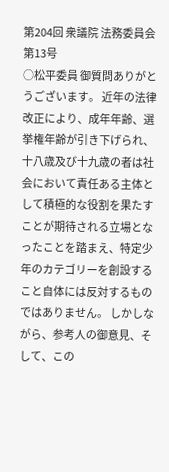第204回 衆議院 法務委員会 第13号
○松平委員 御質問ありがとうございます。 近年の法律改正により、成年年齢、選挙権年齢が引き下げられ、十八歳及び十九歳の者は社会において責任ある主体として積極的な役割を果たすことが期待される立場となったことを踏まえ、特定少年のカテゴリーを創設すること自体には反対するものではありません。 しかしながら、参考人の御意見、そして、この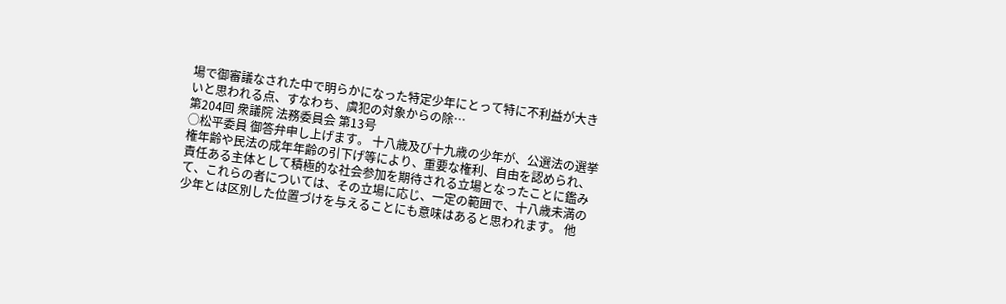場で御審議なされた中で明らかになった特定少年にとって特に不利益が大きいと思われる点、すなわち、虞犯の対象からの除…
第204回 衆議院 法務委員会 第13号
○松平委員 御答弁申し上げます。 十八歳及び十九歳の少年が、公選法の選挙権年齢や民法の成年年齢の引下げ等により、重要な権利、自由を認められ、責任ある主体として積極的な社会参加を期待される立場となったことに鑑みて、これらの者については、その立場に応じ、一定の範囲で、十八歳未満の少年とは区別した位置づけを与えることにも意味はあると思われます。 他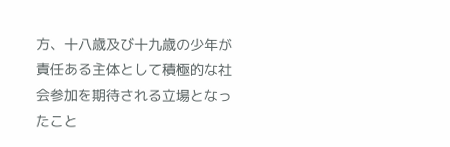方、十八歳及び十九歳の少年が責任ある主体として積極的な社会参加を期待される立場となったこと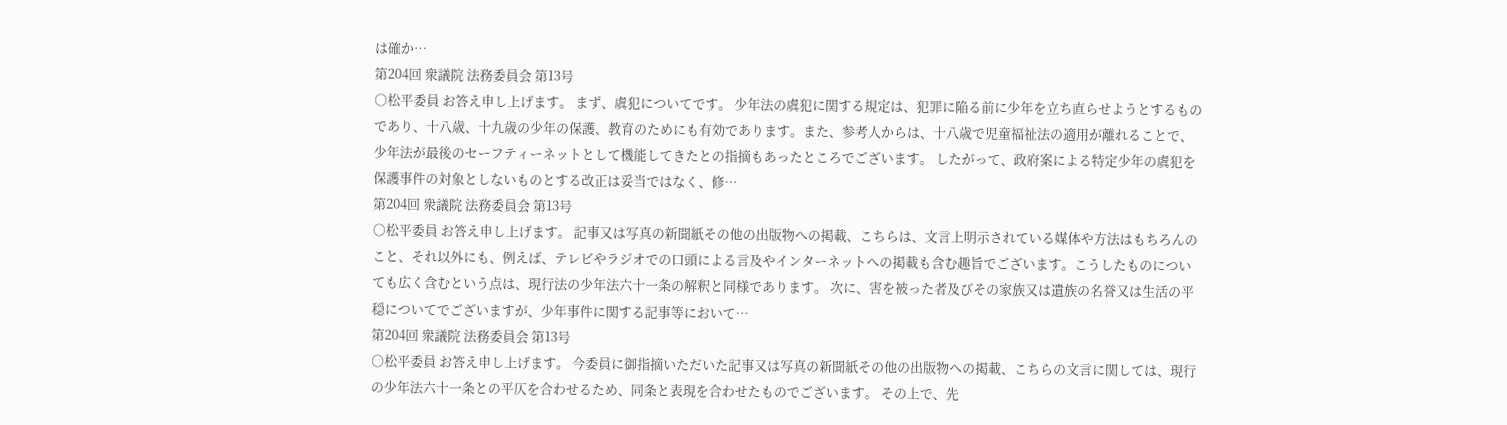は確か…
第204回 衆議院 法務委員会 第13号
○松平委員 お答え申し上げます。 まず、虞犯についてです。 少年法の虞犯に関する規定は、犯罪に陥る前に少年を立ち直らせようとするものであり、十八歳、十九歳の少年の保護、教育のためにも有効であります。また、参考人からは、十八歳で児童福祉法の適用が離れることで、少年法が最後のセーフティーネットとして機能してきたとの指摘もあったところでございます。 したがって、政府案による特定少年の虞犯を保護事件の対象としないものとする改正は妥当ではなく、修…
第204回 衆議院 法務委員会 第13号
○松平委員 お答え申し上げます。 記事又は写真の新聞紙その他の出版物への掲載、こちらは、文言上明示されている媒体や方法はもちろんのこと、それ以外にも、例えば、テレビやラジオでの口頭による言及やインターネットへの掲載も含む趣旨でございます。こうしたものについても広く含むという点は、現行法の少年法六十一条の解釈と同様であります。 次に、害を被った者及びその家族又は遺族の名誉又は生活の平穏についてでございますが、少年事件に関する記事等において…
第204回 衆議院 法務委員会 第13号
○松平委員 お答え申し上げます。 今委員に御指摘いただいた記事又は写真の新聞紙その他の出版物への掲載、こちらの文言に関しては、現行の少年法六十一条との平仄を合わせるため、同条と表現を合わせたものでございます。 その上で、先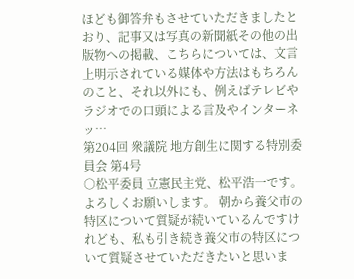ほども御答弁もさせていただきましたとおり、記事又は写真の新聞紙その他の出版物への掲載、こちらについては、文言上明示されている媒体や方法はもちろんのこと、それ以外にも、例えばテレビやラジオでの口頭による言及やインターネッ…
第204回 衆議院 地方創生に関する特別委員会 第4号
○松平委員 立憲民主党、松平浩一です。よろしくお願いします。 朝から養父市の特区について質疑が続いているんですけれども、私も引き続き養父市の特区について質疑させていただきたいと思いま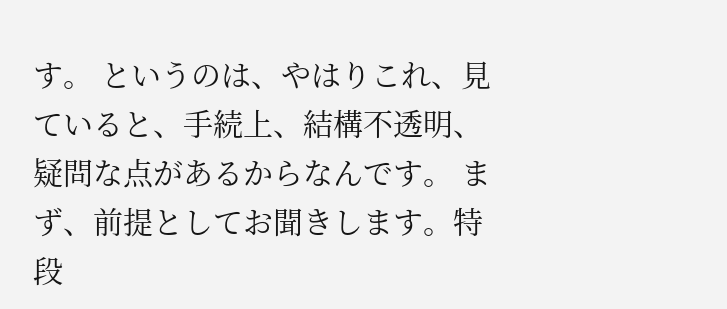す。 というのは、やはりこれ、見ていると、手続上、結構不透明、疑問な点があるからなんです。 まず、前提としてお聞きします。特段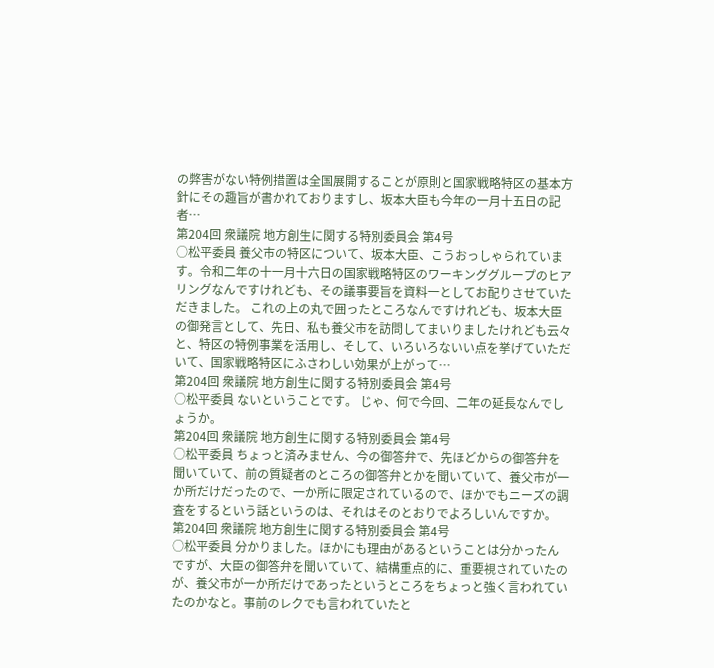の弊害がない特例措置は全国展開することが原則と国家戦略特区の基本方針にその趣旨が書かれておりますし、坂本大臣も今年の一月十五日の記者…
第204回 衆議院 地方創生に関する特別委員会 第4号
○松平委員 養父市の特区について、坂本大臣、こうおっしゃられています。令和二年の十一月十六日の国家戦略特区のワーキンググループのヒアリングなんですけれども、その議事要旨を資料一としてお配りさせていただきました。 これの上の丸で囲ったところなんですけれども、坂本大臣の御発言として、先日、私も養父市を訪問してまいりましたけれども云々と、特区の特例事業を活用し、そして、いろいろないい点を挙げていただいて、国家戦略特区にふさわしい効果が上がって…
第204回 衆議院 地方創生に関する特別委員会 第4号
○松平委員 ないということです。 じゃ、何で今回、二年の延長なんでしょうか。
第204回 衆議院 地方創生に関する特別委員会 第4号
○松平委員 ちょっと済みません、今の御答弁で、先ほどからの御答弁を聞いていて、前の質疑者のところの御答弁とかを聞いていて、養父市が一か所だけだったので、一か所に限定されているので、ほかでもニーズの調査をするという話というのは、それはそのとおりでよろしいんですか。
第204回 衆議院 地方創生に関する特別委員会 第4号
○松平委員 分かりました。ほかにも理由があるということは分かったんですが、大臣の御答弁を聞いていて、結構重点的に、重要視されていたのが、養父市が一か所だけであったというところをちょっと強く言われていたのかなと。事前のレクでも言われていたと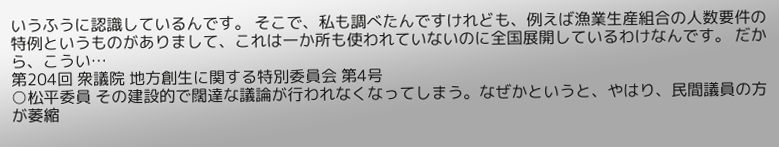いうふうに認識しているんです。 そこで、私も調べたんですけれども、例えば漁業生産組合の人数要件の特例というものがありまして、これは一か所も使われていないのに全国展開しているわけなんです。 だから、こうい…
第204回 衆議院 地方創生に関する特別委員会 第4号
○松平委員 その建設的で闊達な議論が行われなくなってしまう。なぜかというと、やはり、民間議員の方が萎縮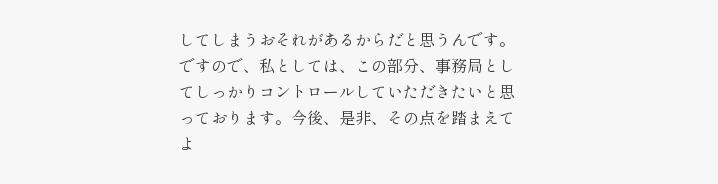してしまうおそれがあるからだと思うんです。ですので、私としては、この部分、事務局としてしっかりコントロールしていただきたいと思っております。今後、是非、その点を踏まえてよ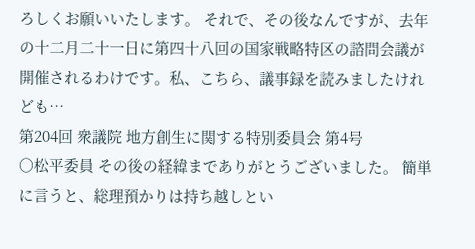ろしくお願いいたします。 それで、その後なんですが、去年の十二月二十一日に第四十八回の国家戦略特区の諮問会議が開催されるわけです。私、こちら、議事録を読みましたけれども…
第204回 衆議院 地方創生に関する特別委員会 第4号
○松平委員 その後の経緯までありがとうございました。 簡単に言うと、総理預かりは持ち越しとい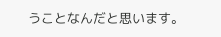うことなんだと思います。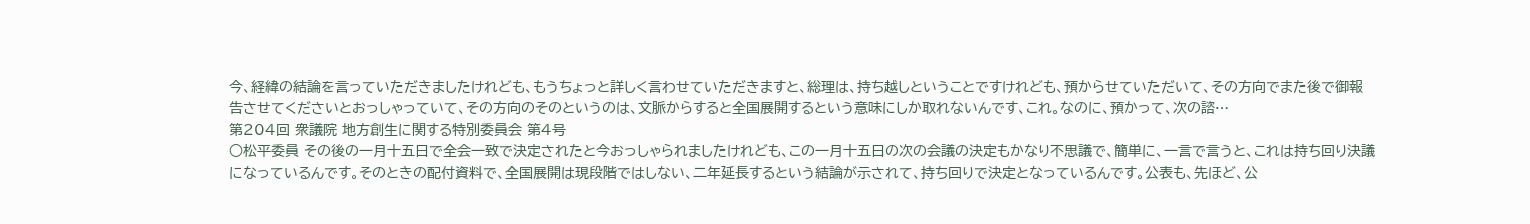今、経緯の結論を言っていただきましたけれども、もうちょっと詳しく言わせていただきますと、総理は、持ち越しということですけれども、預からせていただいて、その方向でまた後で御報告させてくださいとおっしゃっていて、その方向のそのというのは、文脈からすると全国展開するという意味にしか取れないんです、これ。なのに、預かって、次の諮…
第204回 衆議院 地方創生に関する特別委員会 第4号
○松平委員 その後の一月十五日で全会一致で決定されたと今おっしゃられましたけれども、この一月十五日の次の会議の決定もかなり不思議で、簡単に、一言で言うと、これは持ち回り決議になっているんです。そのときの配付資料で、全国展開は現段階ではしない、二年延長するという結論が示されて、持ち回りで決定となっているんです。公表も、先ほど、公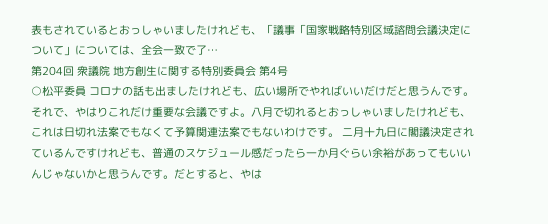表もされているとおっしゃいましたけれども、「議事「国家戦略特別区域諮問会議決定について」については、全会一致で了…
第204回 衆議院 地方創生に関する特別委員会 第4号
○松平委員 コロナの話も出ましたけれども、広い場所でやればいいだけだと思うんです。 それで、やはりこれだけ重要な会議ですよ。八月で切れるとおっしゃいましたけれども、これは日切れ法案でもなくて予算関連法案でもないわけです。 二月十九日に閣議決定されているんですけれども、普通のスケジュール感だったら一か月ぐらい余裕があってもいいんじゃないかと思うんです。だとすると、やは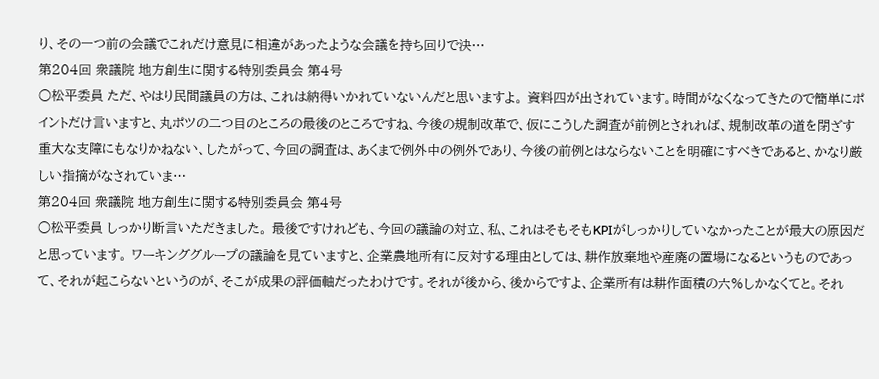り、その一つ前の会議でこれだけ意見に相違があったような会議を持ち回りで決…
第204回 衆議院 地方創生に関する特別委員会 第4号
○松平委員 ただ、やはり民間議員の方は、これは納得いかれていないんだと思いますよ。 資料四が出されています。時間がなくなってきたので簡単にポイントだけ言いますと、丸ポツの二つ目のところの最後のところですね、今後の規制改革で、仮にこうした調査が前例とされれば、規制改革の道を閉ざす重大な支障にもなりかねない、したがって、今回の調査は、あくまで例外中の例外であり、今後の前例とはならないことを明確にすべきであると、かなり厳しい指摘がなされていま…
第204回 衆議院 地方創生に関する特別委員会 第4号
○松平委員 しっかり断言いただきました。 最後ですけれども、今回の議論の対立、私、これはそもそもKPIがしっかりしていなかったことが最大の原因だと思っています。 ワーキンググループの議論を見ていますと、企業農地所有に反対する理由としては、耕作放棄地や産廃の置場になるというものであって、それが起こらないというのが、そこが成果の評価軸だったわけです。それが後から、後からですよ、企業所有は耕作面積の六%しかなくてと。それ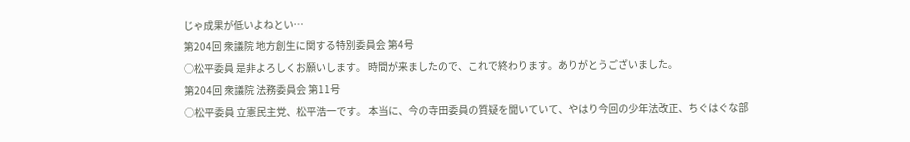じゃ成果が低いよねとい…
第204回 衆議院 地方創生に関する特別委員会 第4号
○松平委員 是非よろしくお願いします。 時間が来ましたので、これで終わります。ありがとうございました。
第204回 衆議院 法務委員会 第11号
○松平委員 立憲民主党、松平浩一です。 本当に、今の寺田委員の質疑を聞いていて、やはり今回の少年法改正、ちぐはぐな部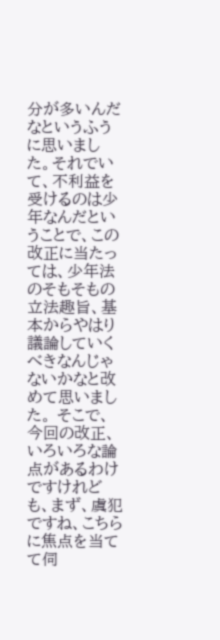分が多いんだなというふうに思いました。それでいて、不利益を受けるのは少年なんだということで、この改正に当たっては、少年法のそもそもの立法趣旨、基本からやはり議論していくべきなんじゃないかなと改めて思いました。 そこで、今回の改正、いろいろな論点があるわけですけれども、まず、虞犯ですね、こちらに焦点を当てて伺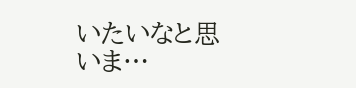いたいなと思いま…